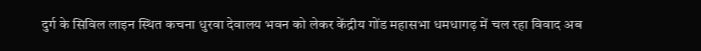दुर्ग के सिविल लाइन स्थित कचना धुरवा देवालय भवन को लेकर केंद्रीय गोंड महासभा धमधागढ़ में चल रहा विवाद अब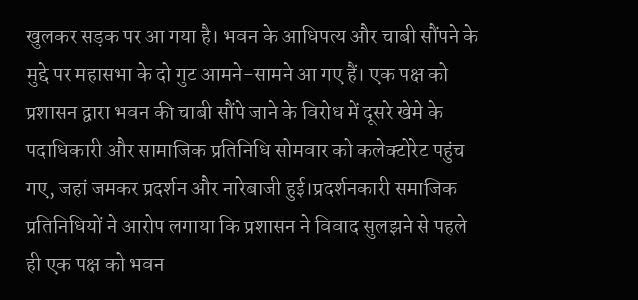खुलकर सड़क पर आ गया है। भवन के आधिपत्य और चाबी सौंपने के मुद्दे पर महासभा के दो गुट आमने-सामने आ गए हैं। एक पक्ष को प्रशासन द्वारा भवन की चाबी सौंपे जाने के विरोध में दूसरे खेमे के पदाधिकारी और सामाजिक प्रतिनिधि सोमवार को कलेक्टोरेट पहुंच गए, जहां जमकर प्रदर्शन और नारेबाजी हुई।प्रदर्शनकारी समाजिक प्रतिनिधियों ने आरोप लगाया कि प्रशासन ने विवाद सुलझने से पहले ही एक पक्ष को भवन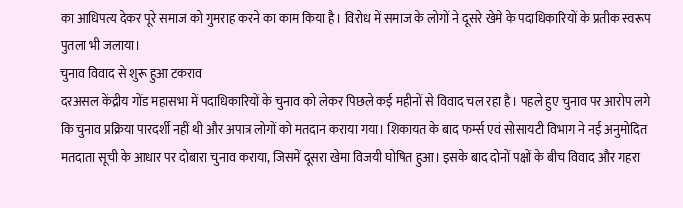का आधिपत्य देकर पूरे समाज को गुमराह करने का काम किया है। विरोध में समाज के लोगों ने दूसरे खेमे के पदाधिकारियों के प्रतीक स्वरूप पुतला भी जलाया।
चुनाव विवाद से शुरू हुआ टकराव
दरअसल केंद्रीय गोंड महासभा में पदाधिकारियों के चुनाव को लेकर पिछले कई महीनों से विवाद चल रहा है। पहले हुए चुनाव पर आरोप लगे कि चुनाव प्रक्रिया पारदर्शी नहीं थी और अपात्र लोगों को मतदान कराया गया। शिकायत के बाद फर्म्स एवं सोसायटी विभाग ने नई अनुमोदित मतदाता सूची के आधार पर दोबारा चुनाव कराया, जिसमें दूसरा खेमा विजयी घोषित हुआ। इसके बाद दोनों पक्षों के बीच विवाद और गहरा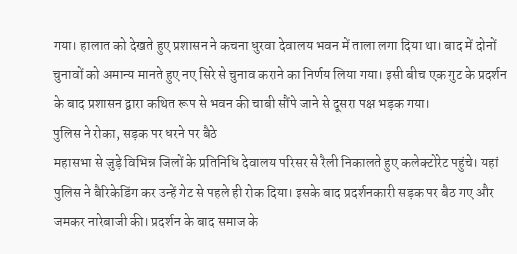गया। हालात को देखते हुए प्रशासन ने कचना धुरवा देवालय भवन में ताला लगा दिया था। बाद में दोनों चुनावों को अमान्य मानते हुए नए सिरे से चुनाव कराने का निर्णय लिया गया। इसी बीच एक गुट के प्रदर्शन के बाद प्रशासन द्वारा कथित रूप से भवन की चाबी सौंपे जाने से दूसरा पक्ष भड़क गया।
पुलिस ने रोका, सड़क पर धरने पर बैठे
महासभा से जुड़े विभिन्न जिलों के प्रतिनिधि देवालय परिसर से रैली निकालते हुए कलेक्टोरेट पहुंचे। यहां पुलिस ने बैरिकेडिंग कर उन्हें गेट से पहले ही रोक दिया। इसके बाद प्रदर्शनकारी सड़क पर बैठ गए और जमकर नारेबाजी की। प्रदर्शन के बाद समाज के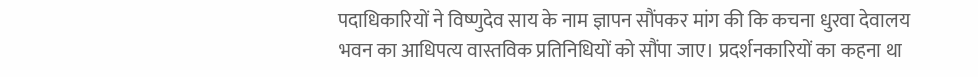पदाधिकारियों ने विष्णुदेव साय के नाम ज्ञापन सौंपकर मांग की कि कचना धुरवा देवालय भवन का आधिपत्य वास्तविक प्रतिनिधियों को सौंपा जाए। प्रदर्शनकारियों का कहना था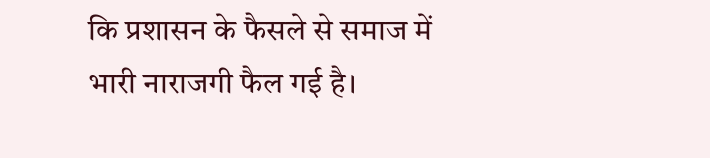कि प्रशासन के फैसले से समाज में भारी नाराजगी फैल गई है।